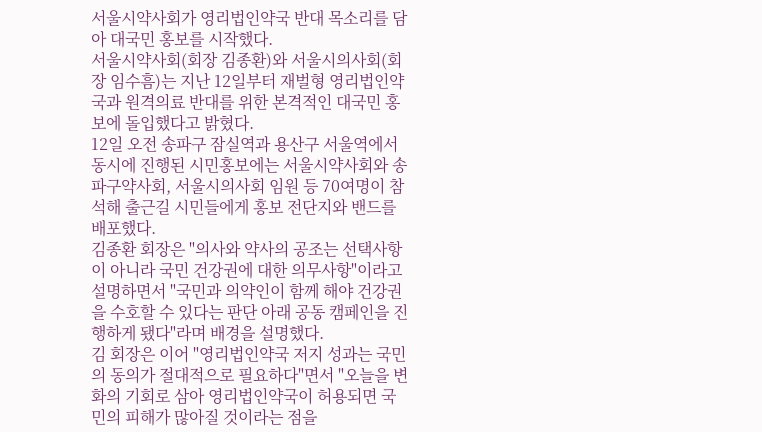서울시약사회가 영리법인약국 반대 목소리를 담아 대국민 홍보를 시작했다.
서울시약사회(회장 김종환)와 서울시의사회(회장 임수흠)는 지난 12일부터 재벌형 영리법인약국과 원격의료 반대를 위한 본격적인 대국민 홍보에 돌입했다고 밝혔다.
12일 오전 송파구 잠실역과 용산구 서울역에서 동시에 진행된 시민홍보에는 서울시약사회와 송파구약사회, 서울시의사회 임원 등 70여명이 참석해 출근길 시민들에게 홍보 전단지와 밴드를 배포했다.
김종환 회장은 "의사와 약사의 공조는 선택사항이 아니라 국민 건강권에 대한 의무사항"이라고 설명하면서 "국민과 의약인이 함께 해야 건강권을 수호할 수 있다는 판단 아래 공동 캠페인을 진행하게 됐다"라며 배경을 설명했다.
김 회장은 이어 "영리법인약국 저지 성과는 국민의 동의가 절대적으로 필요하다"면서 "오늘을 변화의 기회로 삼아 영리법인약국이 허용되면 국민의 피해가 많아질 것이라는 점을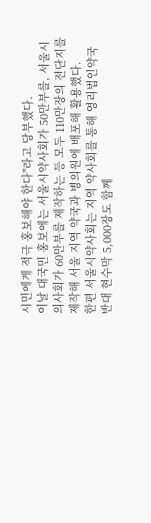시민에게 적극 홍보해야 한다"라고 당부했다.
이날 대국민 홍보에는 서울시약사회가 50만부를, 서울시의사회가 60만부를 제작하는 등 모두 110만장의 전단지를 제작해 서울 지역 약국과 병의원에 배포해 활용했다.
한편 서울시약사회는 지역 약사회를 통해 영리법인약국 반대 현수막 5,000장도 함께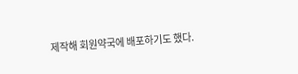제작해 회원약국에 배포하기도 했다.